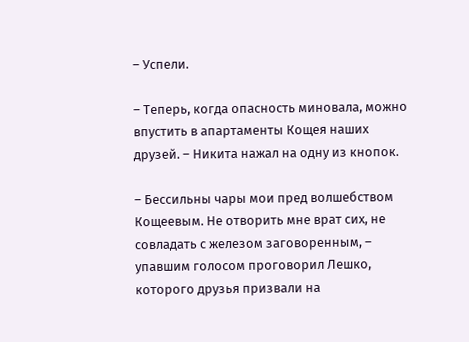– Успели.

– Теперь, когда опасность миновала, можно впустить в апартаменты Кощея наших друзей. – Никита нажал на одну из кнопок.

– Бессильны чары мои пред волшебством Кощеевым. Не отворить мне врат сих, не совладать с железом заговоренным, – упавшим голосом проговорил Лешко, которого друзья призвали на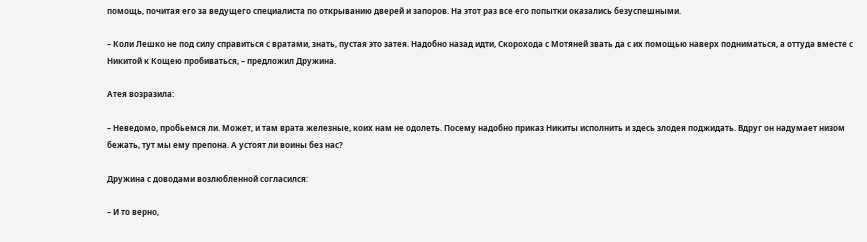помощь, почитая его за ведущего специалиста по открыванию дверей и запоров. На этот раз все его попытки оказались безуспешными.

– Коли Лешко не под силу справиться с вратами, знать, пустая это затея. Надобно назад идти, Скорохода с Мотяней звать да с их помощью наверх подниматься, а оттуда вместе с Никитой к Кощею пробиваться, – предложил Дружина.

Атея возразила:

– Неведомо, пробьемся ли. Может, и там врата железные, коих нам не одолеть. Посему надобно приказ Никиты исполнить и здесь злодея поджидать. Вдруг он надумает низом бежать, тут мы ему препона. А устоят ли воины без нас?

Дружина с доводами возлюбленной согласился:

– И то верно,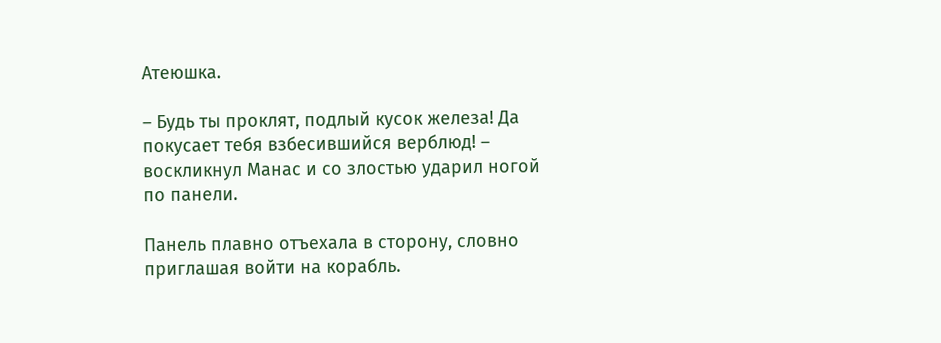Атеюшка.

– Будь ты проклят, подлый кусок железа! Да покусает тебя взбесившийся верблюд! – воскликнул Манас и со злостью ударил ногой по панели.

Панель плавно отъехала в сторону, словно приглашая войти на корабль.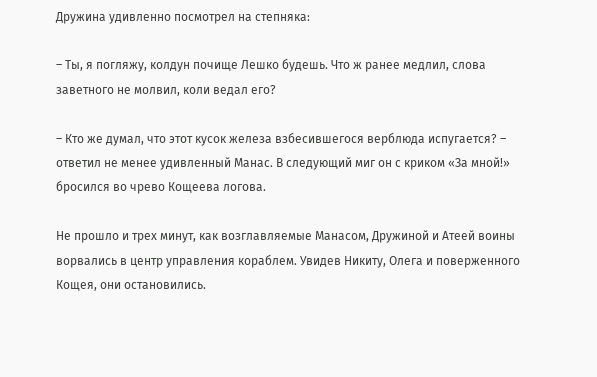Дружина удивленно посмотрел на степняка:

– Ты, я погляжу, колдун почище Лешко будешь. Что ж ранее медлил, слова заветного не молвил, коли ведал его?

– Кто же думал, что этот кусок железа взбесившегося верблюда испугается? – ответил не менее удивленный Манас. В следующий миг он с криком «За мной!» бросился во чрево Кощеева логова.

Не прошло и трех минут, как возглавляемые Манасом, Дружиной и Атеей воины ворвались в центр управления кораблем. Увидев Никиту, Олега и поверженного Кощея, они остановились.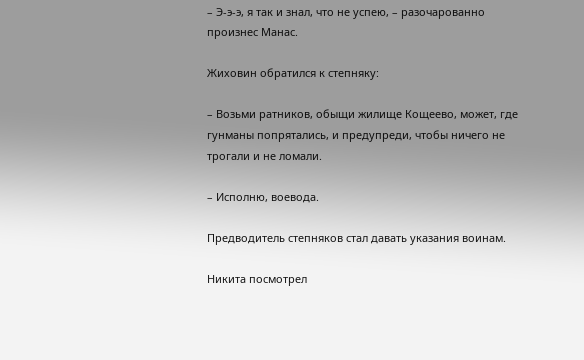– Э-э-э, я так и знал, что не успею, – разочарованно произнес Манас.

Жиховин обратился к степняку:

– Возьми ратников, обыщи жилище Кощеево, может, где гунманы попрятались, и предупреди, чтобы ничего не трогали и не ломали.

– Исполню, воевода.

Предводитель степняков стал давать указания воинам.

Никита посмотрел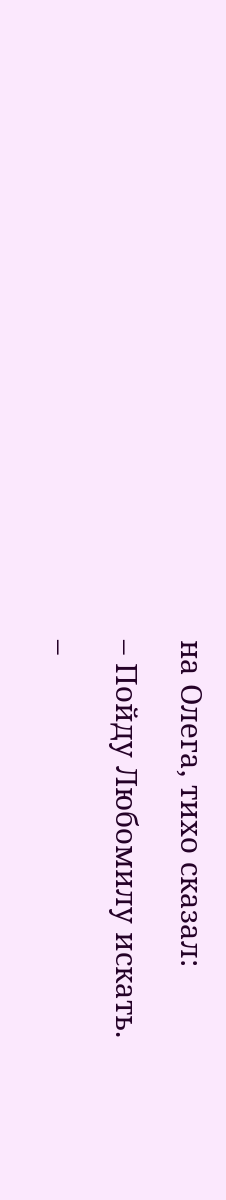на Олега, тихо сказал:

– Пойду Любомилу искать.

–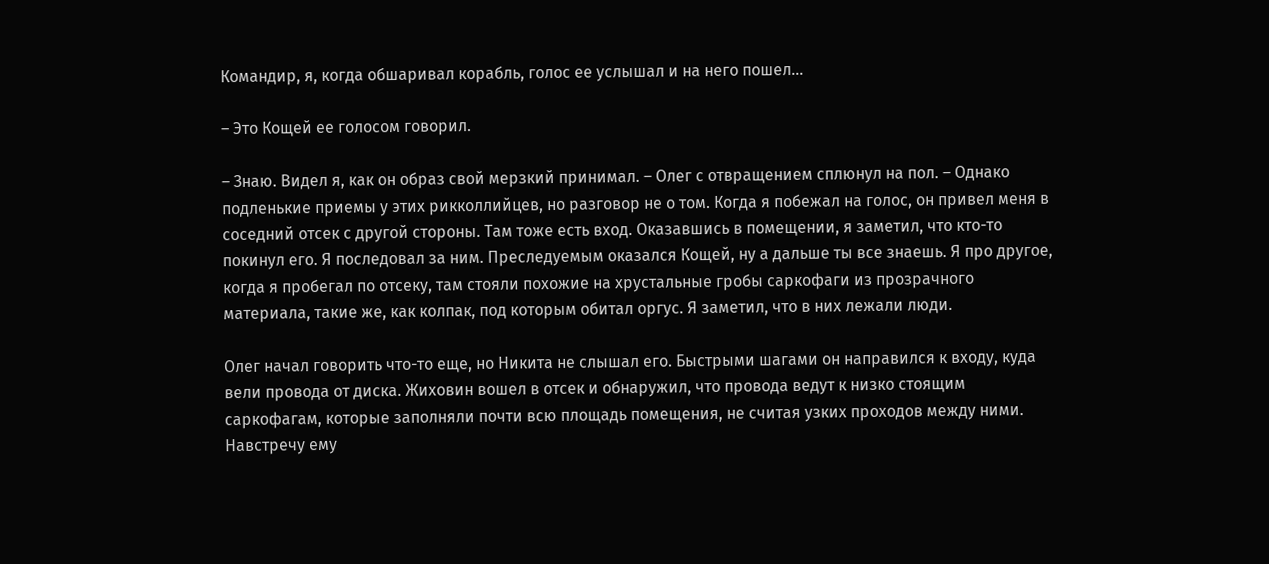Командир, я, когда обшаривал корабль, голос ее услышал и на него пошел…

– Это Кощей ее голосом говорил.

– Знаю. Видел я, как он образ свой мерзкий принимал. – Олег с отвращением сплюнул на пол. – Однако подленькие приемы у этих рикколлийцев, но разговор не о том. Когда я побежал на голос, он привел меня в соседний отсек с другой стороны. Там тоже есть вход. Оказавшись в помещении, я заметил, что кто-то покинул его. Я последовал за ним. Преследуемым оказался Кощей, ну а дальше ты все знаешь. Я про другое, когда я пробегал по отсеку, там стояли похожие на хрустальные гробы саркофаги из прозрачного материала, такие же, как колпак, под которым обитал оргус. Я заметил, что в них лежали люди.

Олег начал говорить что-то еще, но Никита не слышал его. Быстрыми шагами он направился к входу, куда вели провода от диска. Жиховин вошел в отсек и обнаружил, что провода ведут к низко стоящим саркофагам, которые заполняли почти всю площадь помещения, не считая узких проходов между ними. Навстречу ему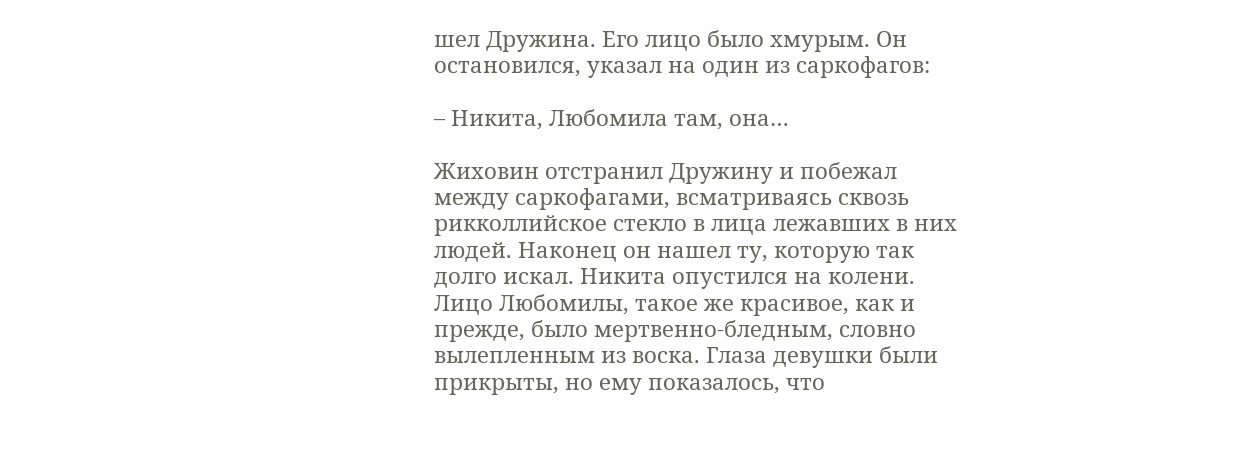шел Дружина. Его лицо было хмурым. Он остановился, указал на один из саркофагов:

– Никита, Любомила там, она…

Жиховин отстранил Дружину и побежал между саркофагами, всматриваясь сквозь рикколлийское стекло в лица лежавших в них людей. Наконец он нашел ту, которую так долго искал. Никита опустился на колени. Лицо Любомилы, такое же красивое, как и прежде, было мертвенно-бледным, словно вылепленным из воска. Глаза девушки были прикрыты, но ему показалось, что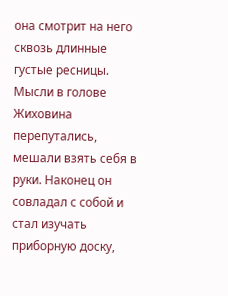она смотрит на него сквозь длинные густые ресницы. Мысли в голове Жиховина перепутались, мешали взять себя в руки. Наконец он совладал с собой и стал изучать приборную доску,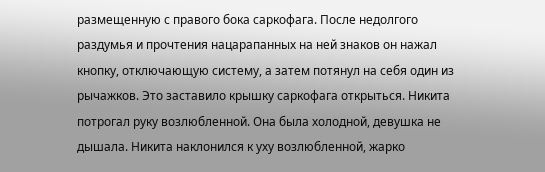размещенную с правого бока саркофага. После недолгого раздумья и прочтения нацарапанных на ней знаков он нажал кнопку, отключающую систему, а затем потянул на себя один из рычажков. Это заставило крышку саркофага открыться. Никита потрогал руку возлюбленной. Она была холодной, девушка не дышала. Никита наклонился к уху возлюбленной, жарко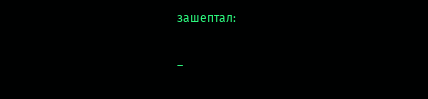зашептал:

–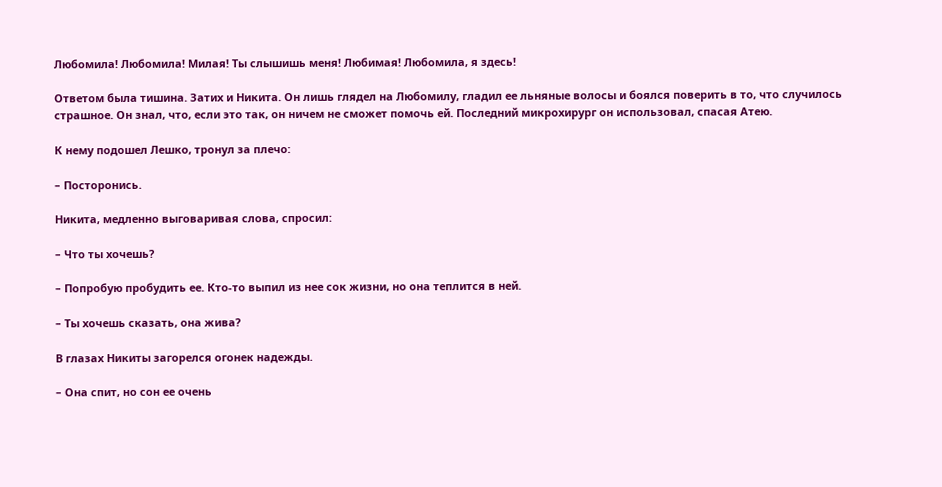Любомила! Любомила! Милая! Ты слышишь меня! Любимая! Любомила, я здесь!

Ответом была тишина. Затих и Никита. Он лишь глядел на Любомилу, гладил ее льняные волосы и боялся поверить в то, что случилось страшное. Он знал, что, если это так, он ничем не сможет помочь ей. Последний микрохирург он использовал, спасая Атею.

К нему подошел Лешко, тронул за плечо:

– Посторонись.

Никита, медленно выговаривая слова, спросил:

– Что ты хочешь?

– Попробую пробудить ее. Кто-то выпил из нее сок жизни, но она теплится в ней.

– Ты хочешь сказать, она жива?

В глазах Никиты загорелся огонек надежды.

– Она спит, но сон ее очень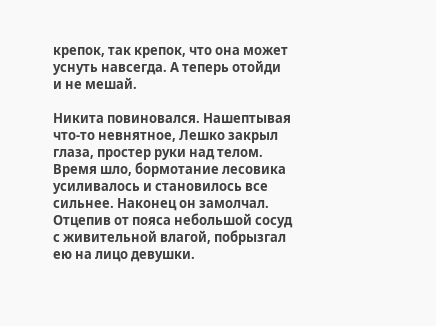крепок, так крепок, что она может уснуть навсегда. А теперь отойди и не мешай.

Никита повиновался. Нашептывая что-то невнятное, Лешко закрыл глаза, простер руки над телом. Время шло, бормотание лесовика усиливалось и становилось все сильнее. Наконец он замолчал. Отцепив от пояса небольшой сосуд с живительной влагой, побрызгал ею на лицо девушки.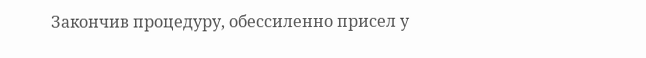Закончив процедуру, обессиленно присел у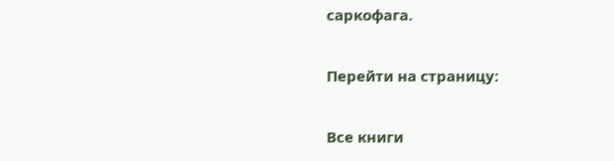саркофага.

Перейти на страницу:

Все книги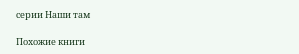серии Наши там

Похожие книги